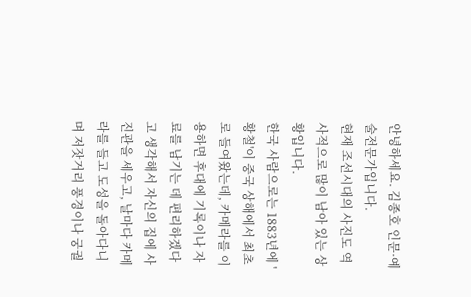안녕하세요. 김종호 인문·예술전문가입니다.
현재 조선시대의 사진도 역사적으로 많이 남아 있는 상황입니다.
한국 사람으로는 1883년에 '황철'이 중국 상해에서 최초로 들여왔는데, 카메라를 이용하면 후대에 기록이나 자료를 남기는 데 편리하겠다고 생각해서 자신의 집에 사진관을 세우고, 날마다 카메라를 들고 도성을 돌아다니며 저잣거리 풍경이나 궁궐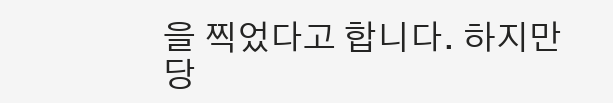을 찍었다고 합니다. 하지만 당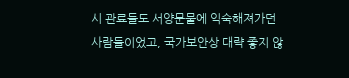시 관료들도 서양문물에 익숙해져가던 사람들이었고, 국가보안상 대략 좋지 않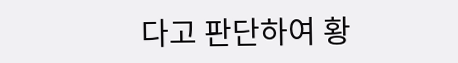다고 판단하여 황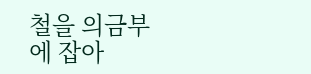철을 의금부에 잡아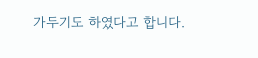가두기도 하였다고 합니다.